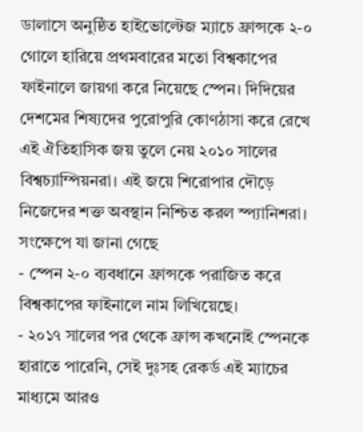ডালাসে অনুষ্ঠিত হাইভোল্টেজ ম্যাচে ফ্রান্সকে ২-০ গোলে হারিয়ে প্রথমবারের মতো বিশ্বকাপের ফাইনালে জায়গা করে নিয়েছে স্পেন। দিদিয়ের দেশমের শিষ্যদের পুরোপুরি কোণঠাসা করে রেখে এই ঐতিহাসিক জয় তুলে নেয় ২০১০ সালের বিশ্বচ্যাম্পিয়নরা। এই জয়ে শিরোপার দৌড়ে নিজেদের শক্ত অবস্থান নিশ্চিত করল স্প্যানিশরা।
সংক্ষেপে যা জানা গেছে
- স্পেন ২-০ ব্যবধানে ফ্রান্সকে পরাজিত করে বিশ্বকাপের ফাইনালে নাম লিখিয়েছে।
- ২০১৭ সালের পর থেকে ফ্রান্স কখনোই স্পেনকে হারাতে পারেনি, সেই দুঃসহ রেকর্ড এই ম্যাচের মাধ্যমে আরও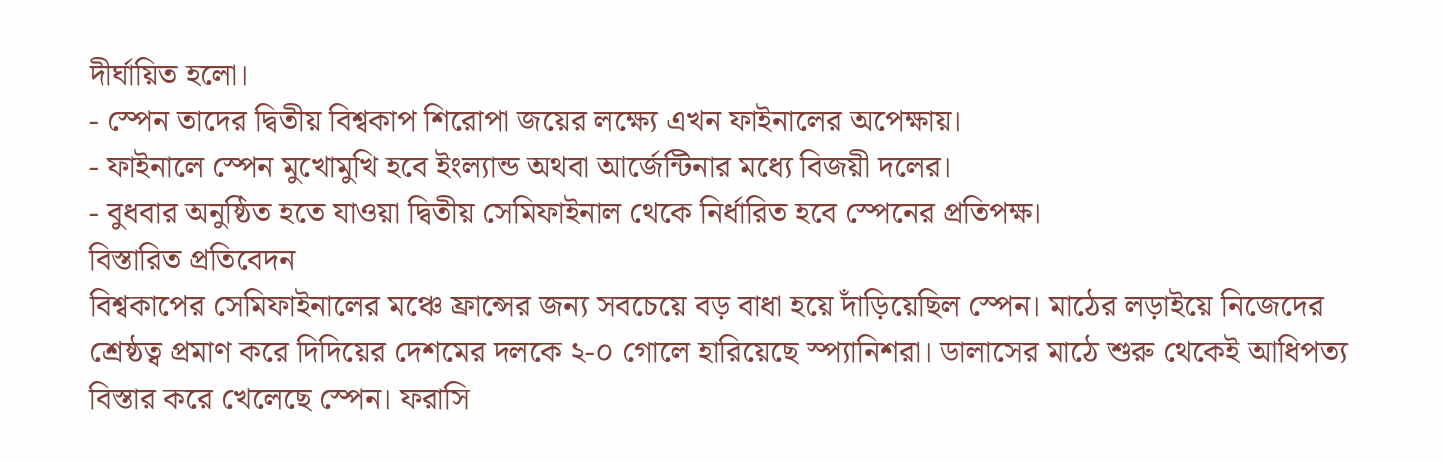দীর্ঘায়িত হলো।
- স্পেন তাদের দ্বিতীয় বিশ্বকাপ শিরোপা জয়ের লক্ষ্যে এখন ফাইনালের অপেক্ষায়।
- ফাইনালে স্পেন মুখোমুখি হবে ইংল্যান্ড অথবা আর্জেন্টিনার মধ্যে বিজয়ী দলের।
- বুধবার অনুষ্ঠিত হতে যাওয়া দ্বিতীয় সেমিফাইনাল থেকে নির্ধারিত হবে স্পেনের প্রতিপক্ষ।
বিস্তারিত প্রতিবেদন
বিশ্বকাপের সেমিফাইনালের মঞ্চে ফ্রান্সের জন্য সবচেয়ে বড় বাধা হয়ে দাঁড়িয়েছিল স্পেন। মাঠের লড়াইয়ে নিজেদের শ্রেষ্ঠত্ব প্রমাণ করে দিদিয়ের দেশমের দলকে ২-০ গোলে হারিয়েছে স্প্যানিশরা। ডালাসের মাঠে শুরু থেকেই আধিপত্য বিস্তার করে খেলেছে স্পেন। ফরাসি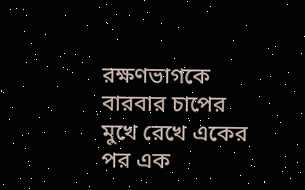রক্ষণভাগকে বারবার চাপের মুখে রেখে একের পর এক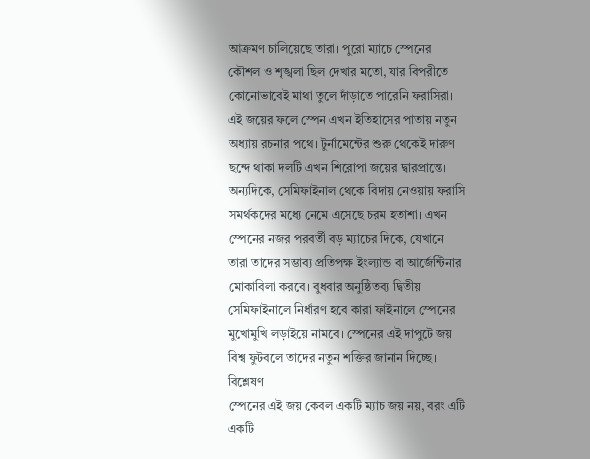আক্রমণ চালিয়েছে তারা। পুরো ম্যাচে স্পেনের কৌশল ও শৃঙ্খলা ছিল দেখার মতো, যার বিপরীতে কোনোভাবেই মাথা তুলে দাঁড়াতে পারেনি ফরাসিরা। এই জয়ের ফলে স্পেন এখন ইতিহাসের পাতায় নতুন অধ্যায় রচনার পথে। টুর্নামেন্টের শুরু থেকেই দারুণ ছন্দে থাকা দলটি এখন শিরোপা জয়ের দ্বারপ্রান্তে। অন্যদিকে, সেমিফাইনাল থেকে বিদায় নেওয়ায় ফরাসি সমর্থকদের মধ্যে নেমে এসেছে চরম হতাশা। এখন স্পেনের নজর পরবর্তী বড় ম্যাচের দিকে, যেখানে তারা তাদের সম্ভাব্য প্রতিপক্ষ ইংল্যান্ড বা আর্জেন্টিনার মোকাবিলা করবে। বুধবার অনুষ্ঠিতব্য দ্বিতীয় সেমিফাইনালে নির্ধারণ হবে কারা ফাইনালে স্পেনের মুখোমুখি লড়াইয়ে নামবে। স্পেনের এই দাপুটে জয় বিশ্ব ফুটবলে তাদের নতুন শক্তির জানান দিচ্ছে।
বিশ্লেষণ
স্পেনের এই জয় কেবল একটি ম্যাচ জয় নয়, বরং এটি একটি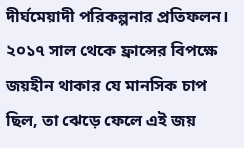দীর্ঘমেয়াদী পরিকল্পনার প্রতিফলন। ২০১৭ সাল থেকে ফ্রান্সের বিপক্ষে জয়হীন থাকার যে মানসিক চাপ ছিল, তা ঝেড়ে ফেলে এই জয়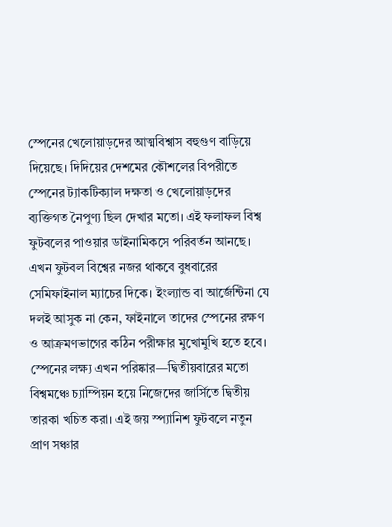স্পেনের খেলোয়াড়দের আত্মবিশ্বাস বহুগুণ বাড়িয়ে দিয়েছে। দিদিয়ের দেশমের কৌশলের বিপরীতে স্পেনের ট্যাকটিক্যাল দক্ষতা ও খেলোয়াড়দের ব্যক্তিগত নৈপুণ্য ছিল দেখার মতো। এই ফলাফল বিশ্ব ফুটবলের পাওয়ার ডাইনামিকসে পরিবর্তন আনছে। এখন ফুটবল বিশ্বের নজর থাকবে বুধবারের সেমিফাইনাল ম্যাচের দিকে। ইংল্যান্ড বা আর্জেন্টিনা যে দলই আসুক না কেন, ফাইনালে তাদের স্পেনের রক্ষণ ও আক্রমণভাগের কঠিন পরীক্ষার মুখোমুখি হতে হবে। স্পেনের লক্ষ্য এখন পরিষ্কার—দ্বিতীয়বারের মতো বিশ্বমঞ্চে চ্যাম্পিয়ন হয়ে নিজেদের জার্সিতে দ্বিতীয় তারকা খচিত করা। এই জয় স্প্যানিশ ফুটবলে নতুন প্রাণ সঞ্চার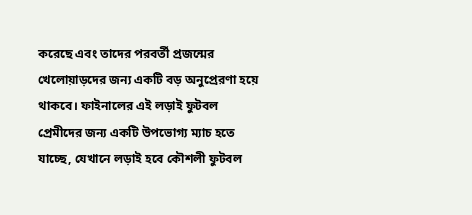করেছে এবং তাদের পরবর্তী প্রজন্মের খেলোয়াড়দের জন্য একটি বড় অনুপ্রেরণা হয়ে থাকবে। ফাইনালের এই লড়াই ফুটবল প্রেমীদের জন্য একটি উপভোগ্য ম্যাচ হতে যাচ্ছে, যেখানে লড়াই হবে কৌশলী ফুটবল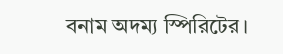বনাম অদম্য স্পিরিটের।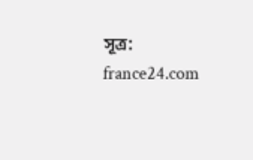সূত্র: france24.com